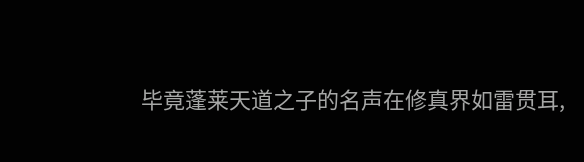毕竟蓬莱天道之子的名声在修真界如雷贯耳,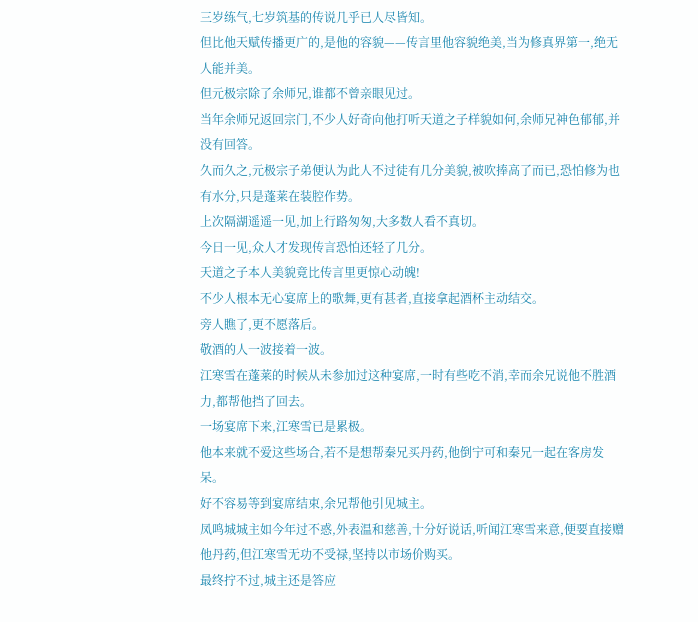三岁练气,七岁筑基的传说几乎已人尽皆知。
但比他天赋传播更广的,是他的容貌——传言里他容貌绝美,当为修真界第一,绝无人能并美。
但元极宗除了余师兄,谁都不曾亲眼见过。
当年余师兄返回宗门,不少人好奇向他打听天道之子样貌如何,余师兄神色郁郁,并没有回答。
久而久之,元极宗子弟便认为此人不过徒有几分美貌,被吹捧高了而已,恐怕修为也有水分,只是蓬莱在装腔作势。
上次隔湖遥遥一见,加上行路匆匆,大多数人看不真切。
今日一见,众人才发现传言恐怕还轻了几分。
天道之子本人美貌竟比传言里更惊心动魄!
不少人根本无心宴席上的歌舞,更有甚者,直接拿起酒杯主动结交。
旁人瞧了,更不愿落后。
敬酒的人一波接着一波。
江寒雪在蓬莱的时候从未参加过这种宴席,一时有些吃不消,幸而余兄说他不胜酒力,都帮他挡了回去。
一场宴席下来,江寒雪已是累极。
他本来就不爱这些场合,若不是想帮秦兄买丹药,他倒宁可和秦兄一起在客房发呆。
好不容易等到宴席结束,余兄帮他引见城主。
凤鸣城城主如今年过不惑,外表温和慈善,十分好说话,听闻江寒雪来意,便要直接赠他丹药,但江寒雪无功不受禄,坚持以市场价购买。
最终拧不过,城主还是答应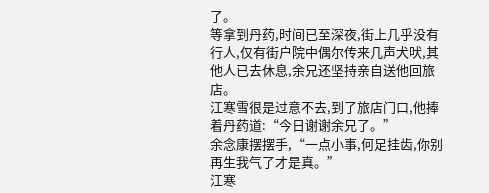了。
等拿到丹药,时间已至深夜,街上几乎没有行人,仅有街户院中偶尔传来几声犬吠,其他人已去休息,余兄还坚持亲自送他回旅店。
江寒雪很是过意不去,到了旅店门口,他捧着丹药道:“今日谢谢余兄了。”
余念康摆摆手,“一点小事,何足挂齿,你别再生我气了才是真。”
江寒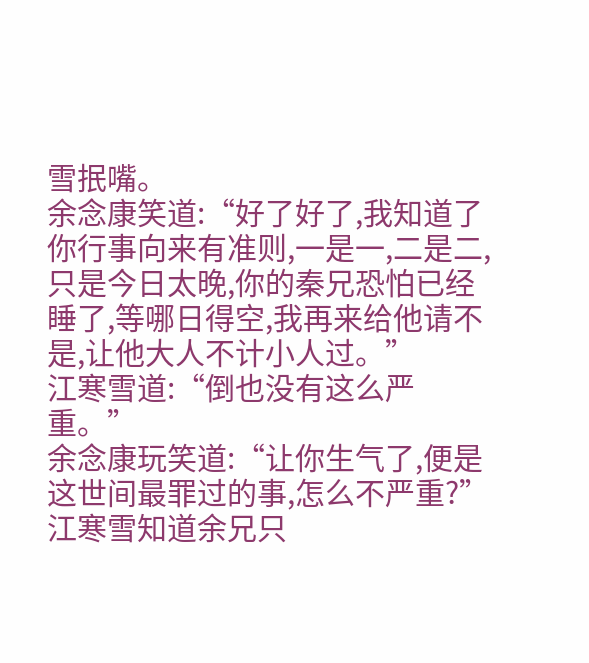雪抿嘴。
余念康笑道:“好了好了,我知道了你行事向来有准则,一是一,二是二,只是今日太晚,你的秦兄恐怕已经睡了,等哪日得空,我再来给他请不是,让他大人不计小人过。”
江寒雪道:“倒也没有这么严重。”
余念康玩笑道:“让你生气了,便是这世间最罪过的事,怎么不严重?”
江寒雪知道余兄只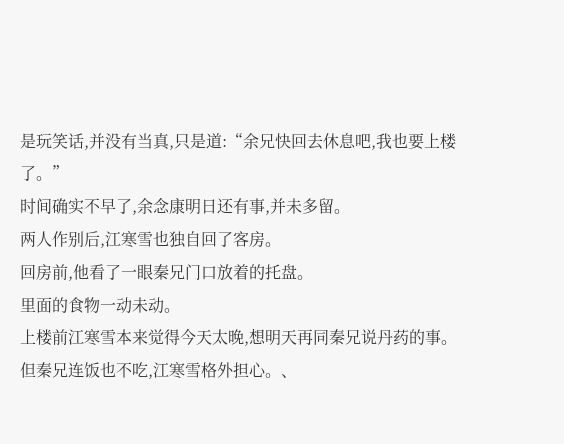是玩笑话,并没有当真,只是道:“余兄快回去休息吧,我也要上楼了。”
时间确实不早了,余念康明日还有事,并未多留。
两人作别后,江寒雪也独自回了客房。
回房前,他看了一眼秦兄门口放着的托盘。
里面的食物一动未动。
上楼前江寒雪本来觉得今天太晚,想明天再同秦兄说丹药的事。
但秦兄连饭也不吃,江寒雪格外担心。、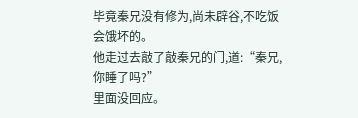毕竟秦兄没有修为,尚未辟谷,不吃饭会饿坏的。
他走过去敲了敲秦兄的门,道:“秦兄,你睡了吗?”
里面没回应。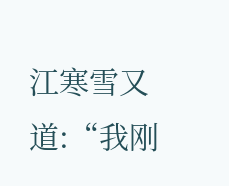江寒雪又道:“我刚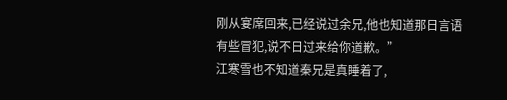刚从宴席回来,已经说过余兄,他也知道那日言语有些冒犯,说不日过来给你道歉。”
江寒雪也不知道秦兄是真睡着了,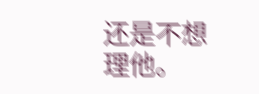还是不想理他。